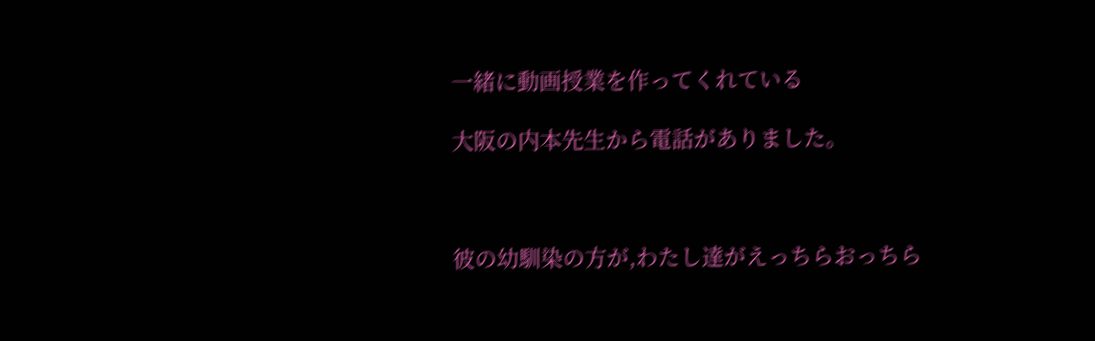一緒に動画授業を作ってくれている

大阪の内本先生から電話がありました。



彼の幼馴染の方が,わたし達がえっちらおっちら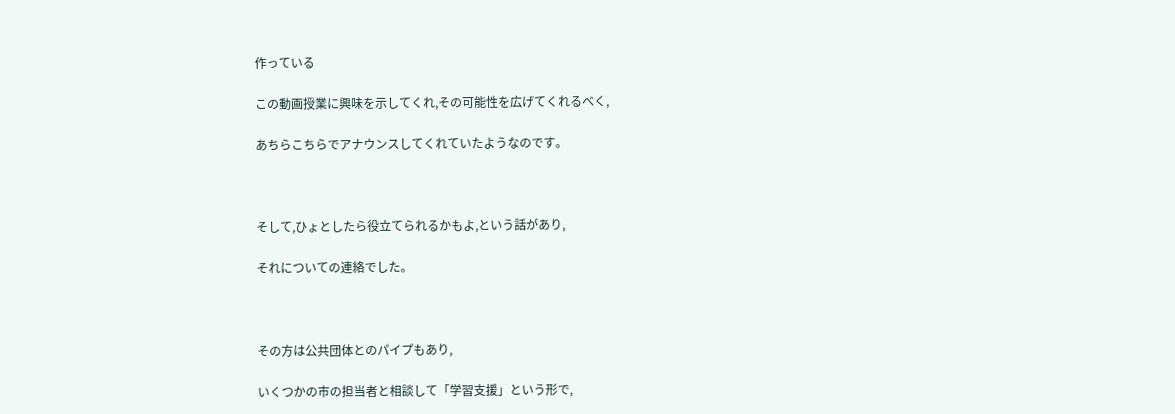作っている

この動画授業に興味を示してくれ,その可能性を広げてくれるべく,

あちらこちらでアナウンスしてくれていたようなのです。



そして,ひょとしたら役立てられるかもよ,という話があり,

それについての連絡でした。



その方は公共団体とのパイプもあり,

いくつかの市の担当者と相談して「学習支援」という形で,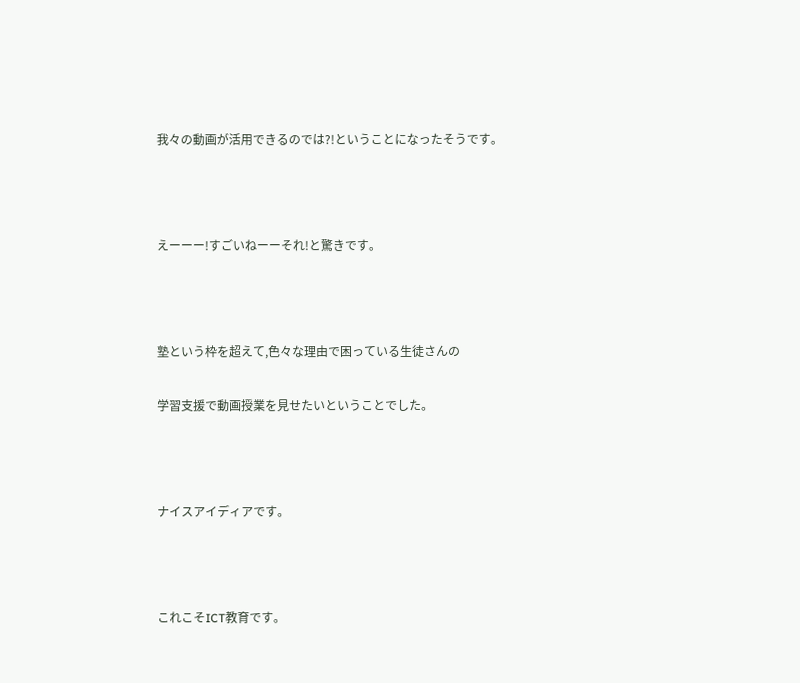我々の動画が活用できるのでは?!ということになったそうです。



えーーー!すごいねーーそれ!と驚きです。



塾という枠を超えて,色々な理由で困っている生徒さんの

学習支援で動画授業を見せたいということでした。



ナイスアイディアです。



これこそICT教育です。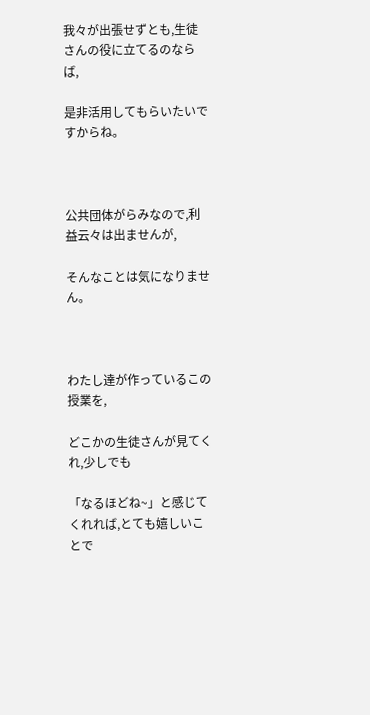我々が出張せずとも,生徒さんの役に立てるのならば,

是非活用してもらいたいですからね。



公共団体がらみなので,利益云々は出ませんが,

そんなことは気になりません。



わたし達が作っているこの授業を,

どこかの生徒さんが見てくれ,少しでも

「なるほどね~」と感じてくれれば,とても嬉しいことで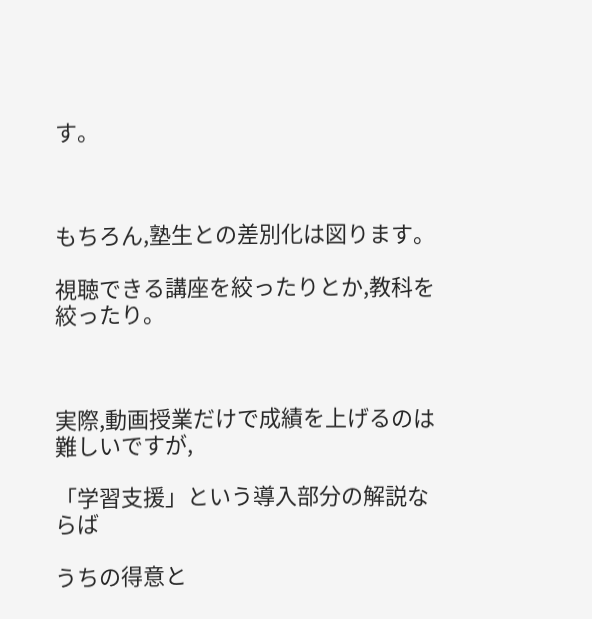す。



もちろん,塾生との差別化は図ります。

視聴できる講座を絞ったりとか,教科を絞ったり。



実際,動画授業だけで成績を上げるのは難しいですが,

「学習支援」という導入部分の解説ならば

うちの得意と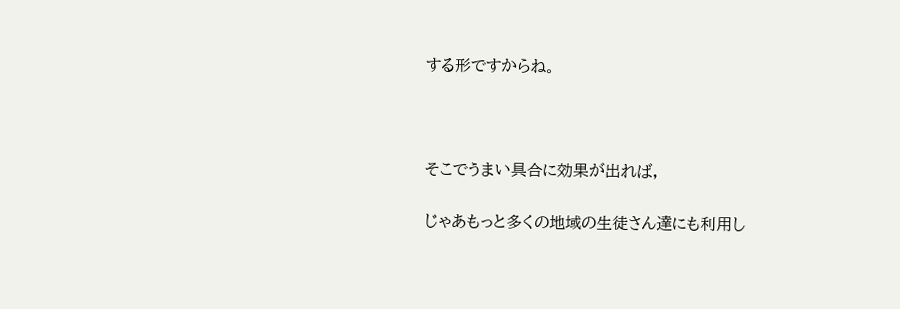する形ですからね。



そこでうまい具合に効果が出れば,

じゃあもっと多くの地域の生徒さん達にも利用し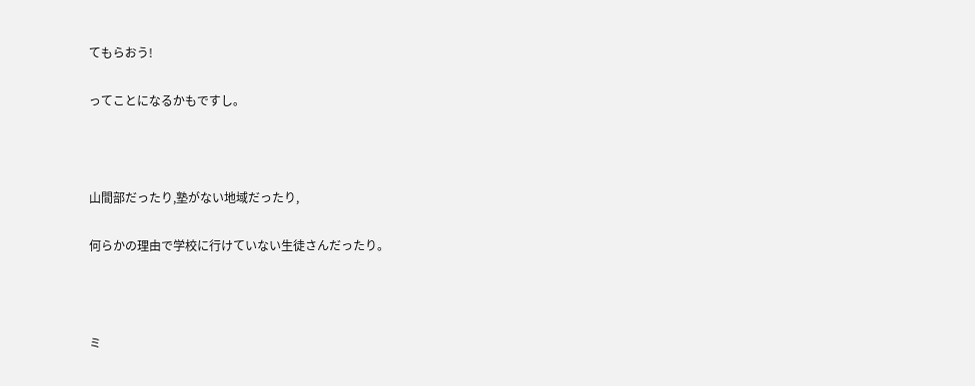てもらおう!

ってことになるかもですし。



山間部だったり,塾がない地域だったり,

何らかの理由で学校に行けていない生徒さんだったり。



ミ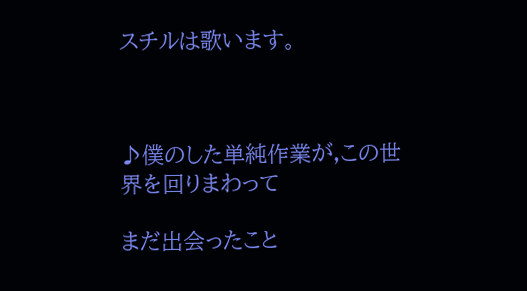スチルは歌います。



♪僕のした単純作業が,この世界を回りまわって

まだ出会ったこと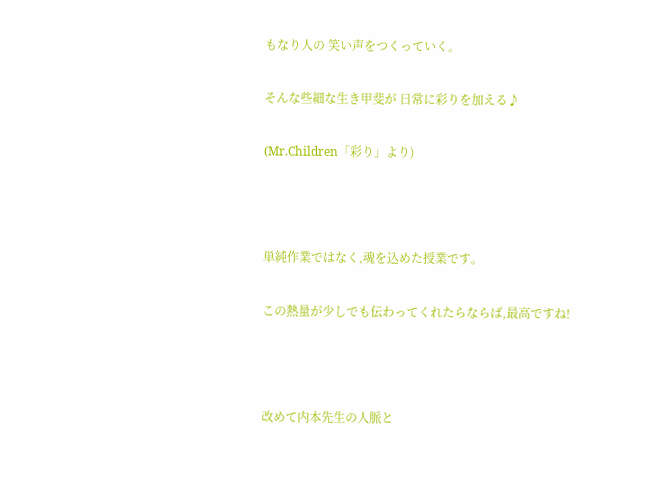もなり人の 笑い声をつくっていく。

そんな些細な生き甲斐が 日常に彩りを加える♪

(Mr.Children「彩り」より)



単純作業ではなく,魂を込めた授業です。

この熱量が少しでも伝わってくれたらならば,最高ですね!



改めて内本先生の人脈と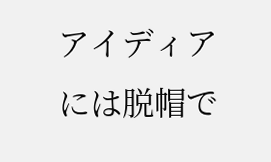アイディアには脱帽で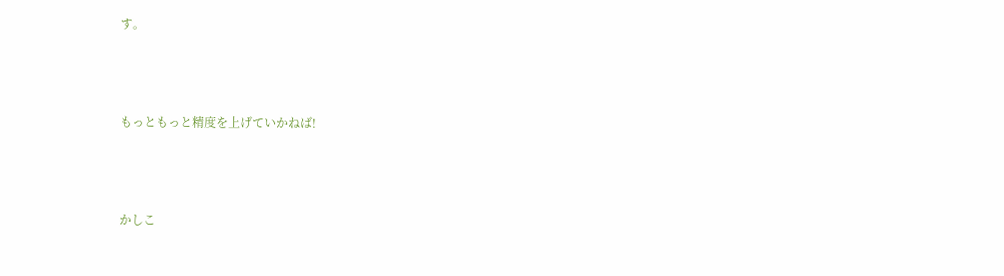す。



もっともっと精度を上げていかねば!



かしこ